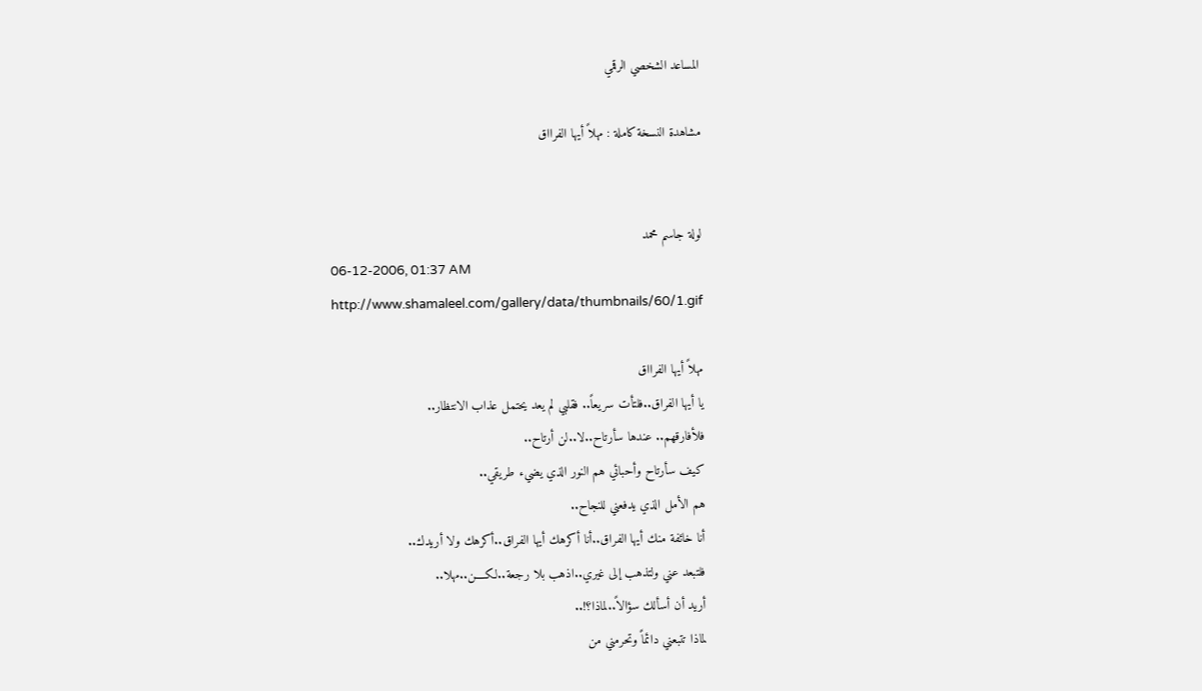المساعد الشخصي الرقمي

مشاهدة النسخة كاملة : مهلاً أيها الفرااق


لولة جاسم محمد
06-12-2006, 01:37 AM
http://www.shamaleel.com/gallery/data/thumbnails/60/1.gif

مهلاً أيها الفرااق
يا أيها الفراق..فلتأت سريعاً.. فقلبي لم يعد يحتمل عذاب الانتظار..
فلأفارقهم.. عندها سأرتاح..لا..لن أرتاح..
كيف سأرتاح وأحبائي هم النور الذي يضيء طريقي..
هم الأمل الذي يدفعني للنجاح..
أنا خائفة منك أيها الفراق..أنا أكرهك أيها الفراق..أكرهك ولا أريدك..
فلتبعد عني ولتذهب إلى غيري..اذهب بلا رجعة..لكــــن..مهلا..
أريد أن أسألك سؤالاً..لماذا؟!..
لماذا تتبعني دائماً وتحرمني من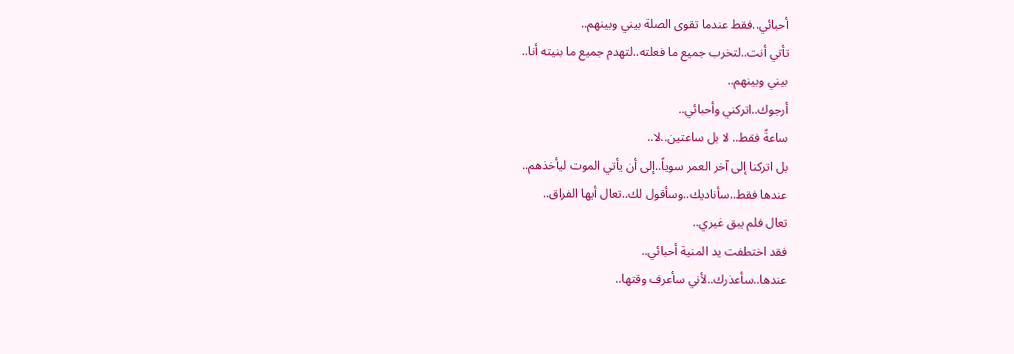أحبائي..فقط عندما تقوى الصلة بيني وبينهم..
تأتي أنت..لتخرب جميع ما فعلته..لتهدم جميع ما بنيته أنا..
بيني وبينهم..
أرجوك..اتركني وأحبائي..
ساعةً فقط.. لا بل ساعتين..لا..
بل اتركنا إلى آخر العمر سوياً..إلى أن يأتي الموت ليأخذهم..
عندها فقط..سأناديك..وسأقول لك..تعال أيها الفراق..
تعال فلم يبق غيري..
فقد اختطفت يد المنية أحبائي..
عندها..سأعذرك..لأني سأعرف وقتها..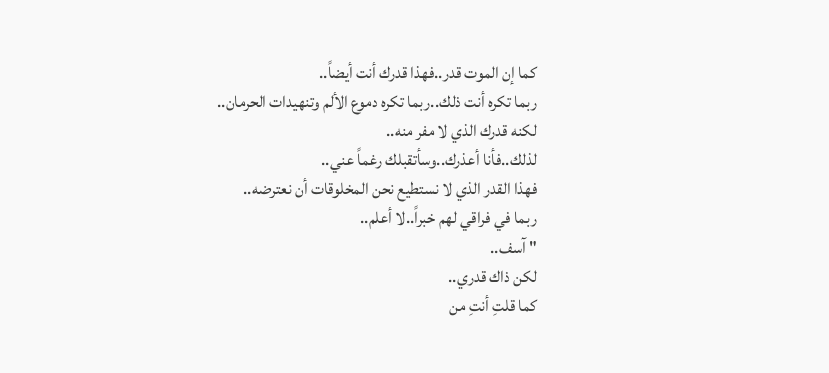كما إن الموت قدر..فهذا قدرك أنت أيضاً..
ربما تكره أنت ذلك..ربما تكره دموع الألم وتنهيدات الحرمان..
لكنه قدرك الذي لا مفر منه..
لذلك..فأنا أعذرك..وسأتقبلك رغماً عني..
فهذا القدر الذي لا نستطيع نحن المخلوقات أن نعترضه..
ربما في فراقي لهم خبراً..لا أعلم..
" آسف..
لكن ذاك قدري..
كما قلتِ أنتِ من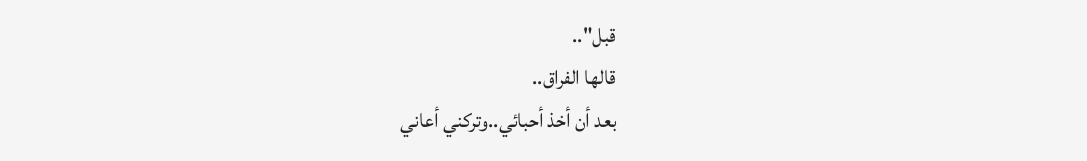قبل"..
قالها الفراق..
بعد أن أخذ أحبائي..وتركني أعاني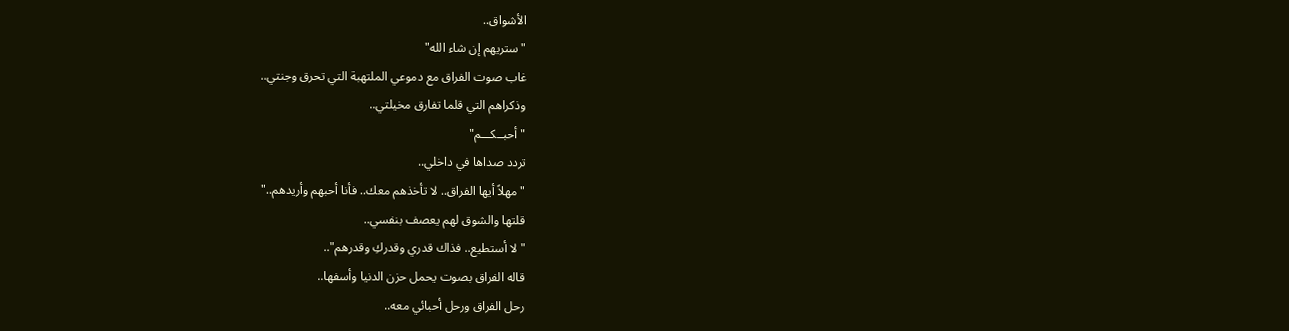الأشواق..
"ستريهم إن شاء الله"
غاب صوت الفراق مع دموعي الملتهبة التي تحرق وجنتي..
وذكراهم التي قلما تفارق مخيلتي..
" أحبــكـــم"
تردد صداها في داخلي..
"مهلاً أيها الفراق.. لا تأخذهم معك.. فأنا أحبهم وأريدهم.."
قلتها والشوق لهم يعصف بنفسي..
" لا أستطيع.. فذاك قدري وقدركِ وقدرهم"..
قاله الفراق بصوت يحمل حزن الدنيا وأسفها..
رحل الفراق ورحل أحبائي معه..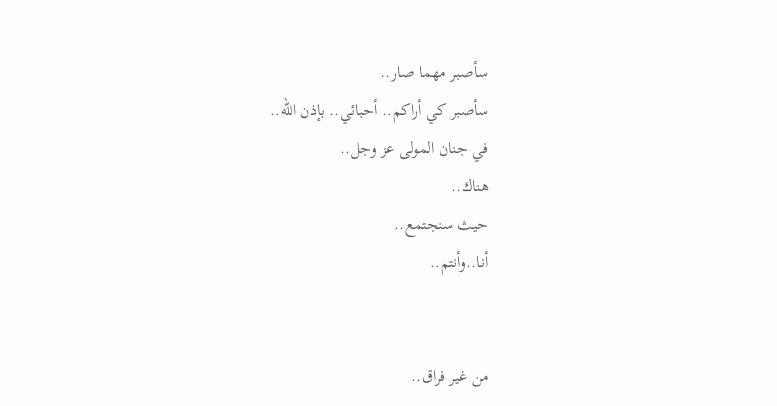سأصبر مهما صار..
سأصبر كي أراكم.. أحبائي.. بإذن الله..
في جنان المولى عز وجل..
هناك..
حيث سنجتمع..
أنا..وأنتم..


من غير فراق..